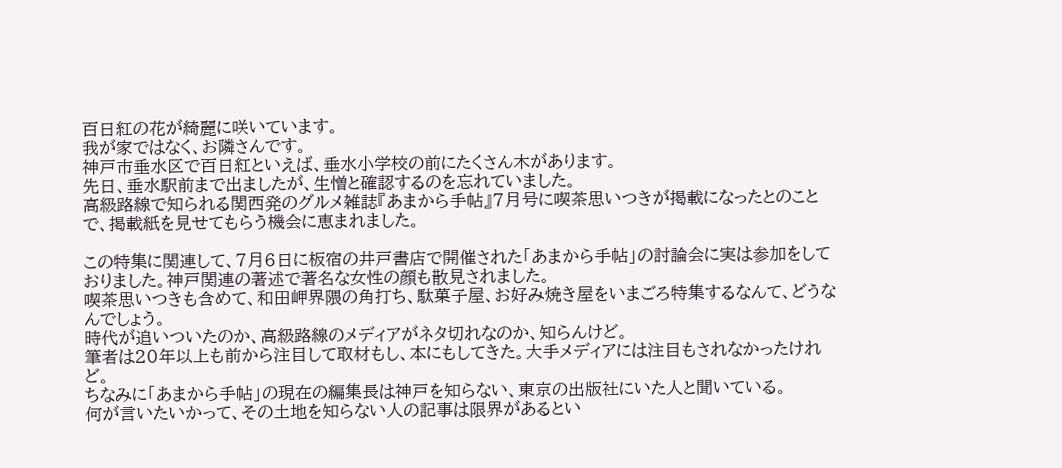百日紅の花が綺麗に咲いています。
我が家ではなく、お隣さんです。
神戸市垂水区で百日紅といえば、垂水小学校の前にたくさん木があります。
先日、垂水駅前まで出ましたが、生憎と確認するのを忘れていました。
高級路線で知られる関西発のグルメ雑誌『あまから手帖』7月号に喫茶思いつきが掲載になったとのことで、掲載紙を見せてもらう機会に恵まれました。

この特集に関連して、7月6日に板宿の井戸書店で開催された「あまから手帖」の討論会に実は参加をしておりました。神戸関連の著述で著名な女性の顔も散見されました。
喫茶思いつきも含めて、和田岬界隈の角打ち、駄菓子屋、お好み焼き屋をいまごろ特集するなんて、どうなんでしょう。
時代が追いついたのか、高級路線のメディアがネタ切れなのか、知らんけど。
筆者は20年以上も前から注目して取材もし、本にもしてきた。大手メディアには注目もされなかったけれど。
ちなみに「あまから手帖」の現在の編集長は神戸を知らない、東京の出版社にいた人と聞いている。
何が言いたいかって、その土地を知らない人の記事は限界があるとい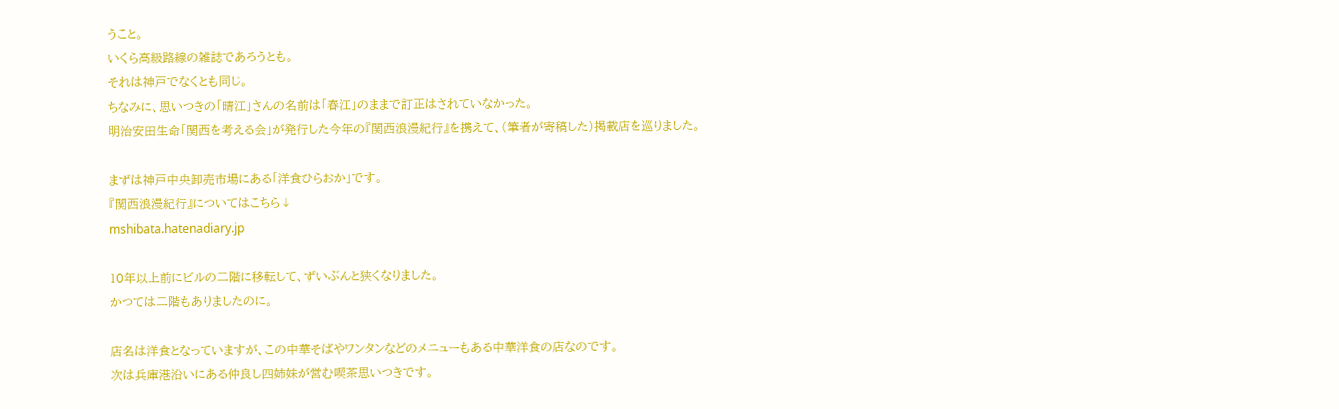うこと。
いくら高級路線の雑誌であろうとも。
それは神戸でなくとも同じ。
ちなみに、思いつきの「晴江」さんの名前は「春江」のままで訂正はされていなかった。
明治安田生命「関西を考える会」が発行した今年の『関西浪漫紀行』を携えて、(筆者が寄稿した)掲載店を巡りました。

まずは神戸中央卸売市場にある「洋食ひらおか」です。
『関西浪漫紀行』についてはこちら↓
mshibata.hatenadiary.jp

10年以上前にビルの二階に移転して、ずいぶんと狭くなりました。
かつては二階もありましたのに。

店名は洋食となっていますが、この中華そばやワンタンなどのメニューもある中華洋食の店なのです。
次は兵庫港沿いにある仲良し四姉妹が営む喫茶思いつきです。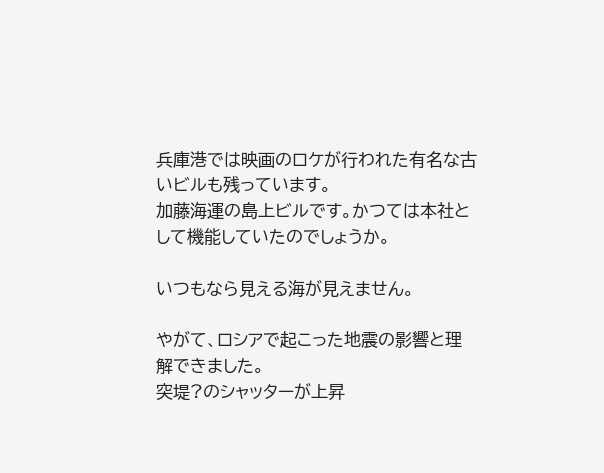兵庫港では映画のロケが行われた有名な古いビルも残っています。
加藤海運の島上ビルです。かつては本社として機能していたのでしょうか。

いつもなら見える海が見えません。

やがて、ロシアで起こった地震の影響と理解できました。
突堤?のシャッターが上昇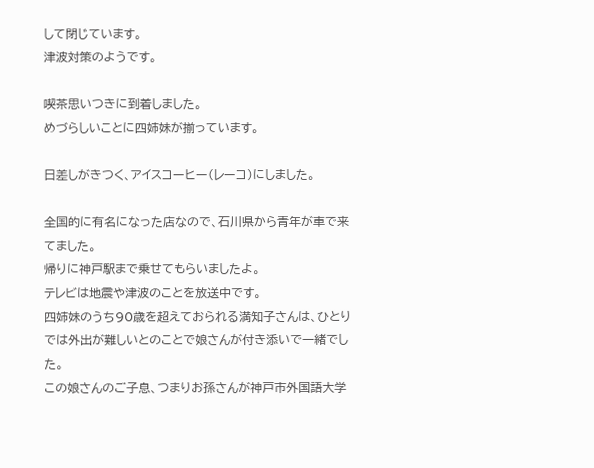して閉じています。
津波対策のようです。

喫茶思いつきに到着しました。
めづらしいことに四姉妹が揃っています。

日差しがきつく、アイスコーヒー(レーコ)にしました。

全国的に有名になった店なので、石川県から青年が車で来てました。
帰りに神戸駅まで乗せてもらいましたよ。
テレビは地震や津波のことを放送中です。
四姉妹のうち90歳を超えておられる満知子さんは、ひとりでは外出が難しいとのことで娘さんが付き添いで一緒でした。
この娘さんのご子息、つまりお孫さんが神戸市外国語大学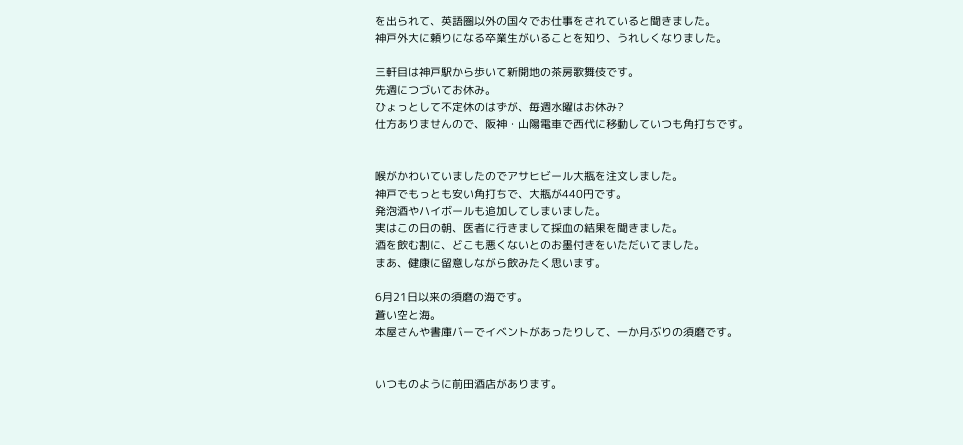を出られて、英語圏以外の国々でお仕事をされていると聞きました。
神戸外大に頼りになる卒業生がいることを知り、うれしくなりました。

三軒目は神戸駅から歩いて新開地の茶房歌舞伎です。
先週につづいてお休み。
ひょっとして不定休のはずが、毎週水曜はお休み?
仕方ありませんので、阪神・山陽電車で西代に移動していつも角打ちです。


喉がかわいていましたのでアサヒビール大瓶を注文しました。
神戸でもっとも安い角打ちで、大瓶が440円です。
発泡酒やハイボールも追加してしまいました。
実はこの日の朝、医者に行きまして採血の結果を聞きました。
酒を飲む割に、どこも悪くないとのお墨付きをいただいてました。
まあ、健康に留意しながら飲みたく思います。

6月21日以来の須磨の海です。
蒼い空と海。
本屋さんや書庫バーでイベントがあったりして、一か月ぶりの須磨です。


いつものように前田酒店があります。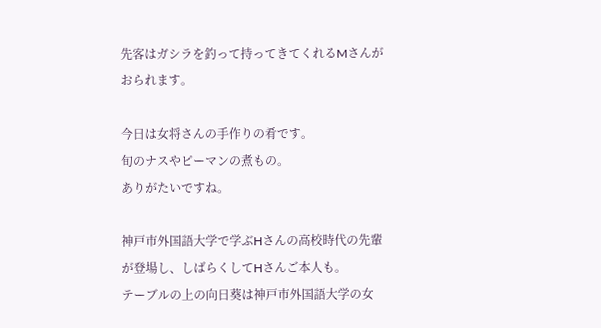先客はガシラを釣って持ってきてくれるMさんがおられます。

今日は女将さんの手作りの肴です。
旬のナスやピーマンの煮もの。
ありがたいですね。

神戸市外国語大学で学ぶHさんの高校時代の先輩が登場し、しばらくしてHさんご本人も。
テーブルの上の向日葵は神戸市外国語大学の女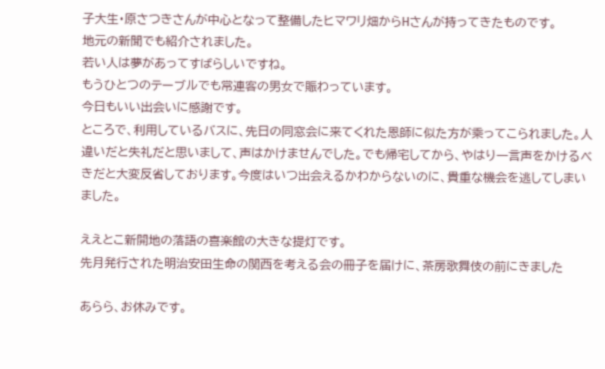子大生・原さつきさんが中心となって整備したヒマワリ畑からHさんが持ってきたものです。
地元の新聞でも紹介されました。
若い人は夢があってすばらしいですね。
もうひとつのテーブルでも常連客の男女で賑わっています。
今日もいい出会いに感謝です。
ところで、利用しているバスに、先日の同窓会に来てくれた恩師に似た方が乘ってこられました。人違いだと失礼だと思いまして、声はかけませんでした。でも帰宅してから、やはり一言声をかけるべきだと大変反省しております。今度はいつ出会えるかわからないのに、貴重な機会を逃してしまいました。

ええとこ新開地の落語の喜楽館の大きな提灯です。
先月発行された明治安田生命の関西を考える会の冊子を届けに、茶房歌舞伎の前にきました

あらら、お休みです。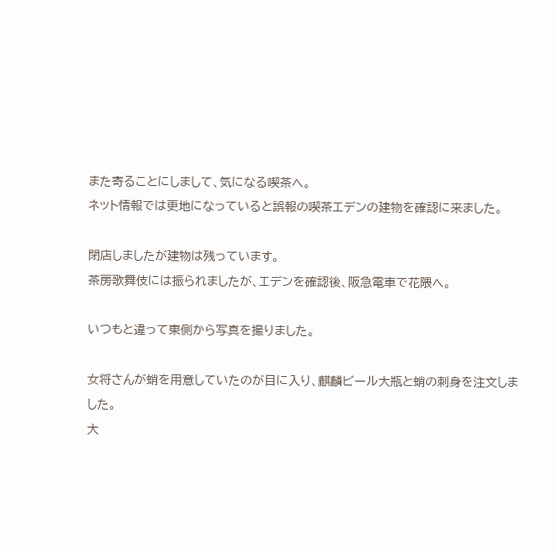また寄ることにしまして、気になる喫茶へ。
ネット情報では更地になっていると誤報の喫茶エデンの建物を確認に来ました。

閉店しましたが建物は残っています。
茶房歌舞伎には振られましたが、エデンを確認後、阪急電車で花隈へ。

いつもと違って東側から写真を撮りました。

女将さんが蛸を用意していたのが目に入り、麒麟ビール大瓶と蛸の刺身を注文しました。
大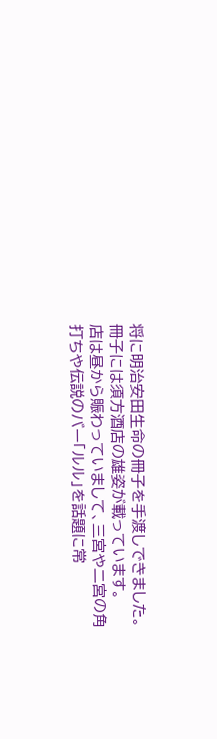将に明治安田生命の冊子を手渡しできました。冊子には須方酒店の雄姿が載っています。
店は昼から賑わっていまして、三宮や二宮の角打ちや伝説のバー「ルル」を話題に常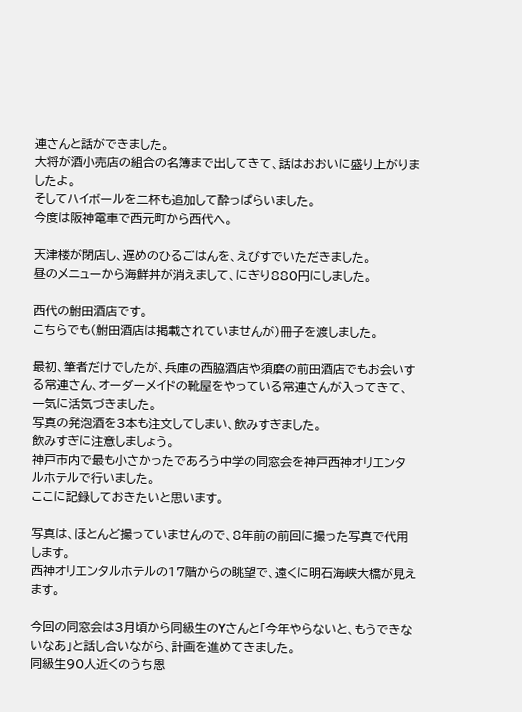連さんと話ができました。
大将が酒小売店の組合の名簿まで出してきて、話はおおいに盛り上がりましたよ。
そしてハイボールを二杯も追加して酔っぱらいました。
今度は阪神電車で西元町から西代へ。

天津楼が閉店し、遅めのひるごはんを、えびすでいただきました。
昼のメニューから海鮮丼が消えまして、にぎり880円にしました。

西代の鮒田酒店です。
こちらでも(鮒田酒店は掲載されていませんが)冊子を渡しました。

最初、筆者だけでしたが、兵庫の西脇酒店や須磨の前田酒店でもお会いする常連さん、オーダーメイドの靴屋をやっている常連さんが入ってきて、一気に活気づきました。
写真の発泡酒を3本も注文してしまい、飲みすぎました。
飲みすぎに注意しましょう。
神戸市内で最も小さかったであろう中学の同窓会を神戸西神オリエンタルホテルで行いました。
ここに記録しておきたいと思います。

写真は、ほとんど撮っていませんので、8年前の前回に撮った写真で代用します。
西神オリエンタルホテルの17階からの眺望で、遠くに明石海峡大橋が見えます。

今回の同窓会は3月頃から同級生のYさんと「今年やらないと、もうできないなあ」と話し合いながら、計画を進めてきました。
同級生90人近くのうち恩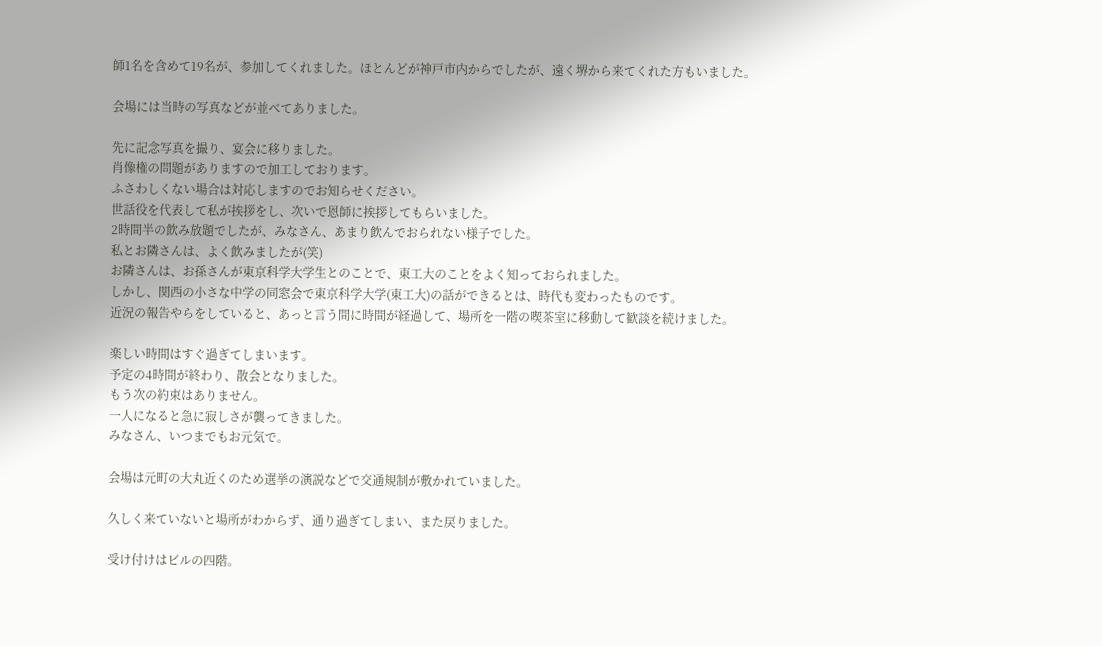師1名を含めて19名が、参加してくれました。ほとんどが神戸市内からでしたが、遠く堺から来てくれた方もいました。

会場には当時の写真などが並べてありました。

先に記念写真を撮り、宴会に移りました。
肖像権の問題がありますので加工しております。
ふさわしくない場合は対応しますのでお知らせください。
世話役を代表して私が挨拶をし、次いで恩師に挨拶してもらいました。
2時間半の飲み放題でしたが、みなさん、あまり飲んでおられない様子でした。
私とお隣さんは、よく飲みましたが(笑)
お隣さんは、お孫さんが東京科学大学生とのことで、東工大のことをよく知っておられました。
しかし、関西の小さな中学の同窓会で東京科学大学(東工大)の話ができるとは、時代も変わったものです。
近況の報告やらをしていると、あっと言う間に時間が経過して、場所を一階の喫茶室に移動して歓談を続けました。

楽しい時間はすぐ過ぎてしまいます。
予定の4時間が終わり、散会となりました。
もう次の約束はありません。
一人になると急に寂しさが襲ってきました。
みなさん、いつまでもお元気で。

会場は元町の大丸近くのため選挙の演説などで交通規制が敷かれていました。

久しく来ていないと場所がわからず、通り過ぎてしまい、また戻りました。

受け付けはビルの四階。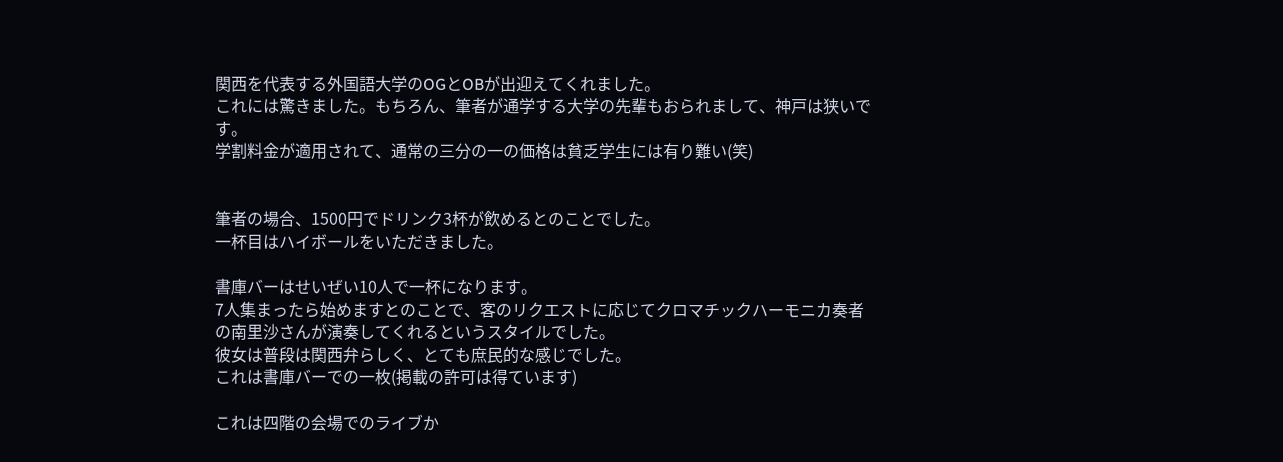関西を代表する外国語大学のOGとOBが出迎えてくれました。
これには驚きました。もちろん、筆者が通学する大学の先輩もおられまして、神戸は狭いです。
学割料金が適用されて、通常の三分の一の価格は貧乏学生には有り難い(笑)


筆者の場合、1500円でドリンク3杯が飲めるとのことでした。
一杯目はハイボールをいただきました。

書庫バーはせいぜい10人で一杯になります。
7人集まったら始めますとのことで、客のリクエストに応じてクロマチックハーモニカ奏者の南里沙さんが演奏してくれるというスタイルでした。
彼女は普段は関西弁らしく、とても庶民的な感じでした。
これは書庫バーでの一枚(掲載の許可は得ています)

これは四階の会場でのライブか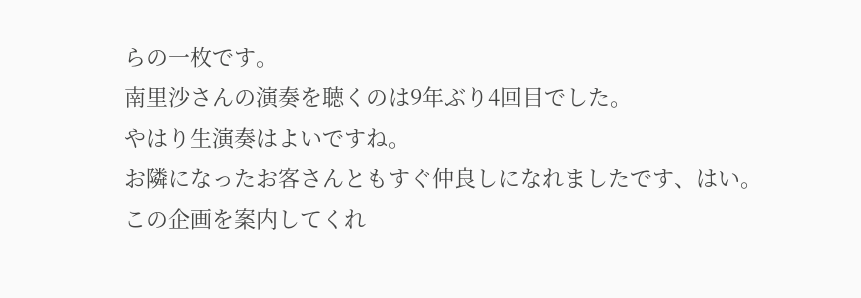らの一枚です。
南里沙さんの演奏を聴くのは9年ぶり4回目でした。
やはり生演奏はよいですね。
お隣になったお客さんともすぐ仲良しになれましたです、はい。
この企画を案内してくれ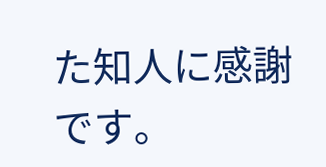た知人に感謝です。